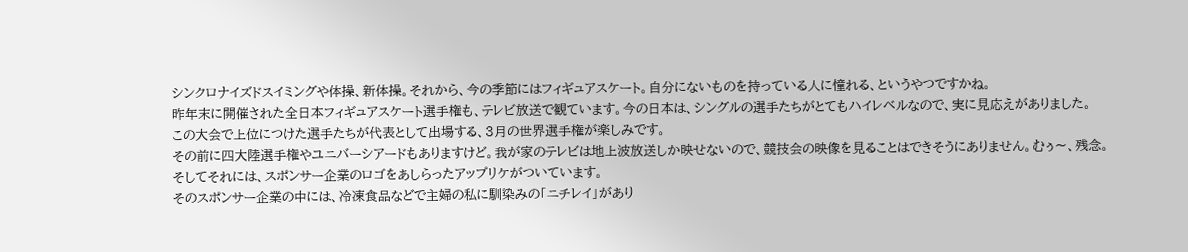シンクロナイズドスイミングや体操、新体操。それから、今の季節にはフィギュアスケート。自分にないものを持っている人に憧れる、というやつですかね。
昨年末に開催された全日本フィギュアスケート選手権も、テレビ放送で観ています。今の日本は、シングルの選手たちがとてもハイレベルなので、実に見応えがありました。
この大会で上位につけた選手たちが代表として出場する、3月の世界選手権が楽しみです。
その前に四大陸選手権やユニバーシアードもありますけど。我が家のテレビは地上波放送しか映せないので、競技会の映像を見ることはできそうにありません。むぅ〜、残念。
そしてそれには、スポンサー企業のロゴをあしらったアップリケがついています。
そのスポンサー企業の中には、冷凍食品などで主婦の私に馴染みの「ニチレイ」があり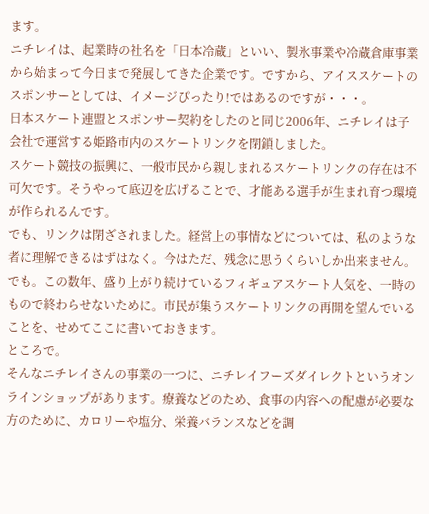ます。
ニチレイは、起業時の社名を「日本冷蔵」といい、製氷事業や冷蔵倉庫事業から始まって今日まで発展してきた企業です。ですから、アイススケートのスポンサーとしては、イメージぴったり!ではあるのですが・・・。
日本スケート連盟とスポンサー契約をしたのと同じ2006年、ニチレイは子会社で運営する姫路市内のスケートリンクを閉鎖しました。
スケート競技の振興に、一般市民から親しまれるスケートリンクの存在は不可欠です。そうやって底辺を広げることで、才能ある選手が生まれ育つ環境が作られるんです。
でも、リンクは閉ざされました。経営上の事情などについては、私のような者に理解できるはずはなく。今はただ、残念に思うくらいしか出来ません。
でも。この数年、盛り上がり続けているフィギュアスケート人気を、一時のもので終わらせないために。市民が集うスケートリンクの再開を望んでいることを、せめてここに書いておきます。
ところで。
そんなニチレイさんの事業の一つに、ニチレイフーズダイレクトというオンラインショップがあります。療養などのため、食事の内容への配慮が必要な方のために、カロリーや塩分、栄養バランスなどを調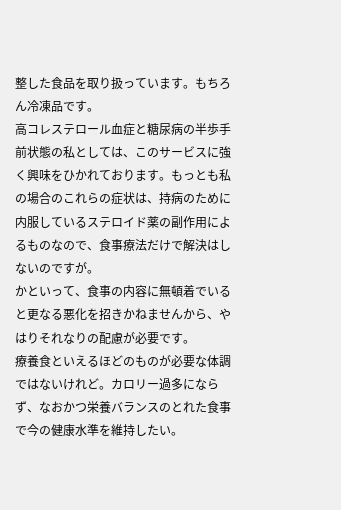整した食品を取り扱っています。もちろん冷凍品です。
高コレステロール血症と糖尿病の半歩手前状態の私としては、このサービスに強く興味をひかれております。もっとも私の場合のこれらの症状は、持病のために内服しているステロイド薬の副作用によるものなので、食事療法だけで解決はしないのですが。
かといって、食事の内容に無頓着でいると更なる悪化を招きかねませんから、やはりそれなりの配慮が必要です。
療養食といえるほどのものが必要な体調ではないけれど。カロリー過多にならず、なおかつ栄養バランスのとれた食事で今の健康水準を維持したい。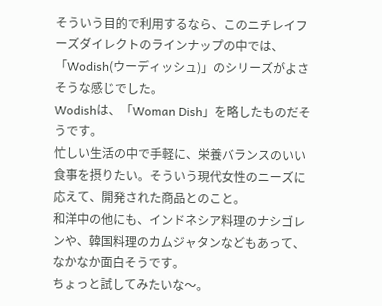そういう目的で利用するなら、このニチレイフーズダイレクトのラインナップの中では、「Wodish(ウーディッシュ)」のシリーズがよさそうな感じでした。
Wodishは、「Woman Dish」を略したものだそうです。
忙しい生活の中で手軽に、栄養バランスのいい食事を摂りたい。そういう現代女性のニーズに応えて、開発された商品とのこと。
和洋中の他にも、インドネシア料理のナシゴレンや、韓国料理のカムジャタンなどもあって、なかなか面白そうです。
ちょっと試してみたいな〜。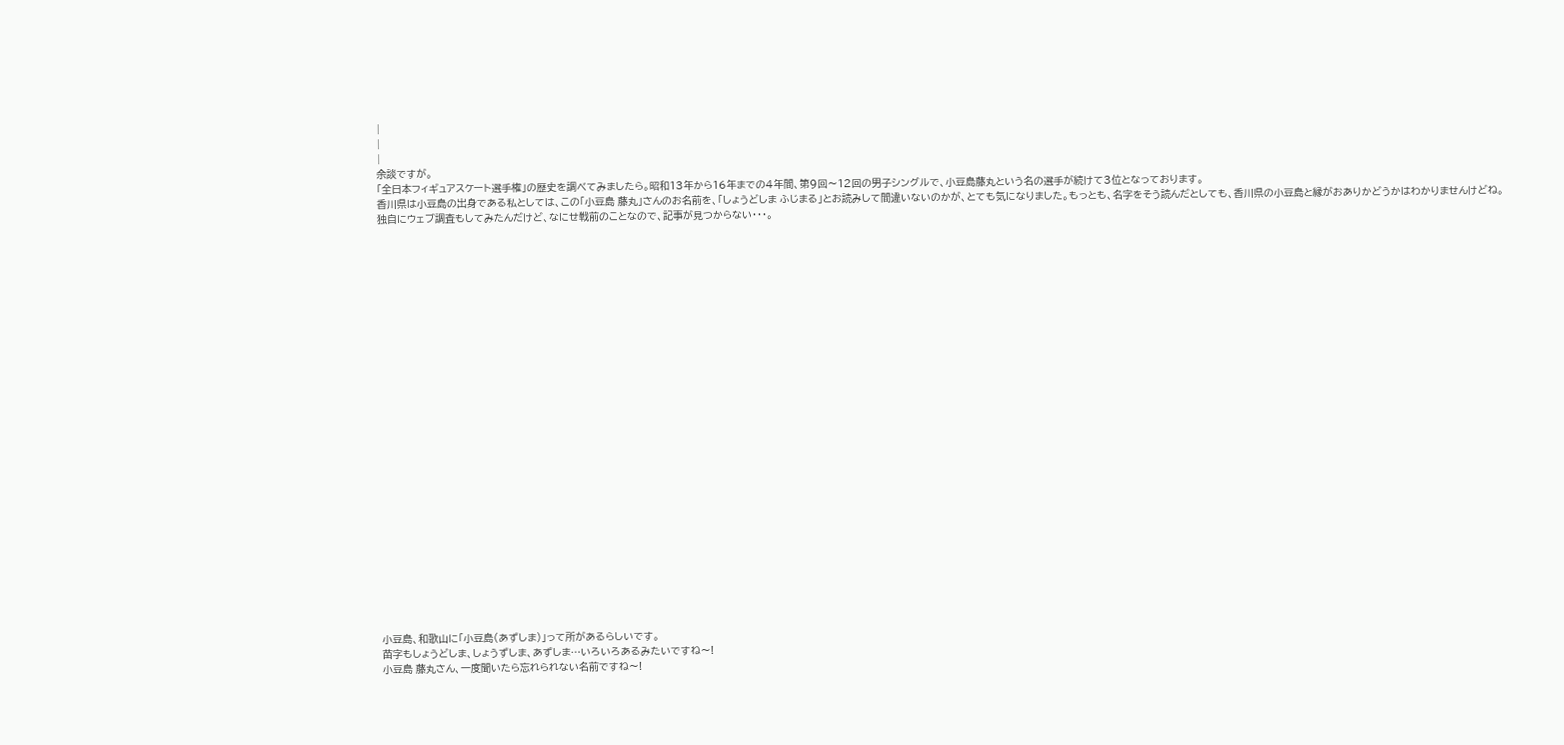|
|
|
余談ですが。
「全日本フィギュアスケート選手権」の歴史を調べてみましたら。昭和13年から16年までの4年間、第9回〜12回の男子シングルで、小豆島藤丸という名の選手が続けて3位となっております。
香川県は小豆島の出身である私としては、この「小豆島 藤丸」さんのお名前を、「しょうどしま ふじまる」とお読みして間違いないのかが、とても気になりました。もっとも、名字をそう読んだとしても、香川県の小豆島と縁がおありかどうかはわかりませんけどね。
独自にウェブ調査もしてみたんだけど、なにせ戦前のことなので、記事が見つからない・・・。



























小豆島、和歌山に「小豆島(あずしま)」って所があるらしいです。
苗字もしょうどしま、しょうずしま、あずしま…いろいろあるみたいですね〜!
小豆島 藤丸さん、一度聞いたら忘れられない名前ですね〜!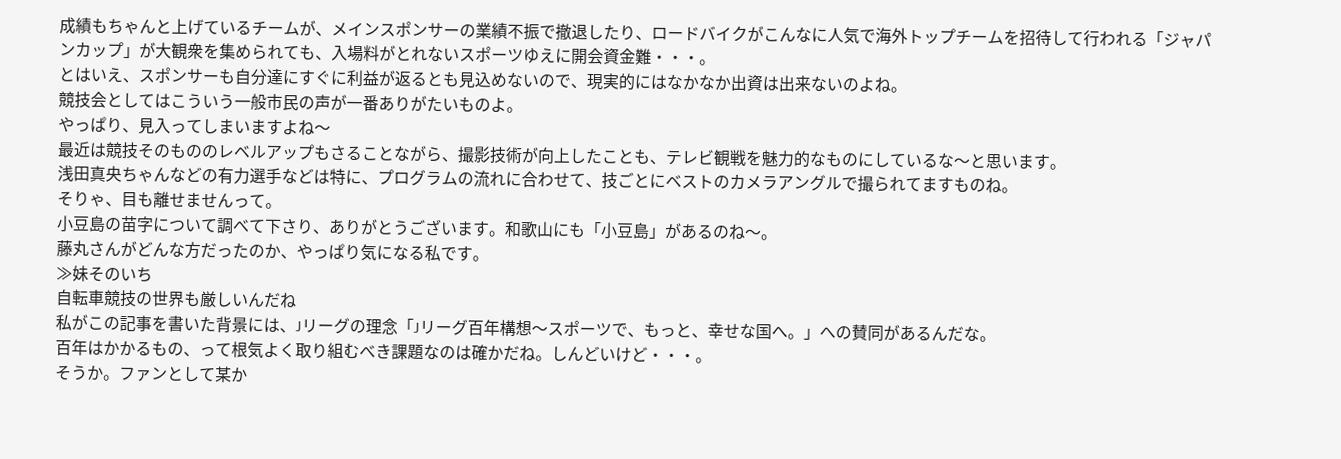成績もちゃんと上げているチームが、メインスポンサーの業績不振で撤退したり、ロードバイクがこんなに人気で海外トップチームを招待して行われる「ジャパンカップ」が大観衆を集められても、入場料がとれないスポーツゆえに開会資金難・・・。
とはいえ、スポンサーも自分達にすぐに利益が返るとも見込めないので、現実的にはなかなか出資は出来ないのよね。
競技会としてはこういう一般市民の声が一番ありがたいものよ。
やっぱり、見入ってしまいますよね〜
最近は競技そのもののレベルアップもさることながら、撮影技術が向上したことも、テレビ観戦を魅力的なものにしているな〜と思います。
浅田真央ちゃんなどの有力選手などは特に、プログラムの流れに合わせて、技ごとにベストのカメラアングルで撮られてますものね。
そりゃ、目も離せませんって。
小豆島の苗字について調べて下さり、ありがとうございます。和歌山にも「小豆島」があるのね〜。
藤丸さんがどんな方だったのか、やっぱり気になる私です。
≫妹そのいち
自転車競技の世界も厳しいんだね
私がこの記事を書いた背景には、Jリーグの理念「Jリーグ百年構想〜スポーツで、もっと、幸せな国へ。」への賛同があるんだな。
百年はかかるもの、って根気よく取り組むべき課題なのは確かだね。しんどいけど・・・。
そうか。ファンとして某か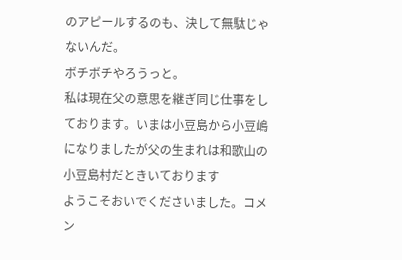のアピールするのも、決して無駄じゃないんだ。
ボチボチやろうっと。
私は現在父の意思を継ぎ同じ仕事をしております。いまは小豆島から小豆嶋になりましたが父の生まれは和歌山の小豆島村だときいております
ようこそおいでくださいました。コメン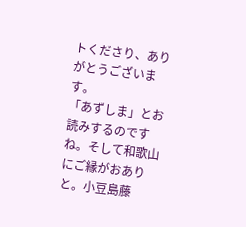トくださり、ありがとうございます。
「あずしま」とお読みするのですね。そして和歌山にご縁がおありと。小豆島藤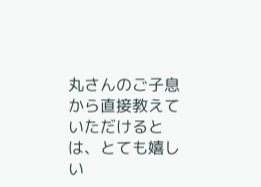丸さんのご子息から直接教えていただけるとは、とても嬉しい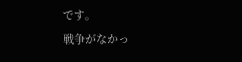です。
戦争がなかっ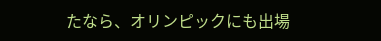たなら、オリンピックにも出場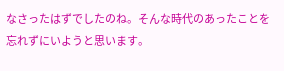なさったはずでしたのね。そんな時代のあったことを忘れずにいようと思います。